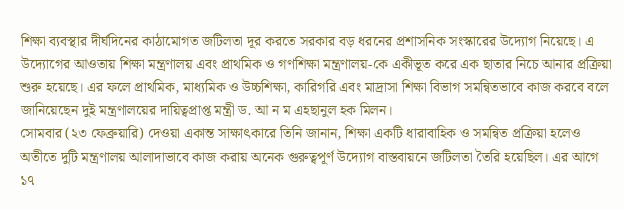শিক্ষা ব্যবস্থার দীর্ঘদিনের কাঠামোগত জটিলতা দূর করতে সরকার বড় ধরনের প্রশাসনিক সংস্কারের উদ্যোগ নিয়েছে। এ উদ্যোগের আওতায় শিক্ষা মন্ত্রণালয় এবং প্রাথমিক ও গণশিক্ষা মন্ত্রণালয়-কে একীভূত করে এক ছাতার নিচে আনার প্রক্রিয়া শুরু হয়েছে। এর ফলে প্রাথমিক, মাধ্যমিক ও উচ্চশিক্ষা, কারিগরি এবং মাদ্রাসা শিক্ষা বিভাগ সমন্বিতভাবে কাজ করবে বলে জানিয়েছেন দুই মন্ত্রণালয়ের দায়িত্বপ্রাপ্ত মন্ত্রী ড. আ ন ম এহছানুল হক মিলন।
সোমবার (২৩ ফেব্রুয়ারি) দেওয়া একান্ত সাক্ষাৎকারে তিনি জানান, শিক্ষা একটি ধারাবাহিক ও সমন্বিত প্রক্রিয়া হলেও অতীতে দুটি মন্ত্রণালয় আলাদাভাবে কাজ করায় অনেক গুরুত্বপূর্ণ উদ্যোগ বাস্তবায়নে জটিলতা তৈরি হয়েছিল। এর আগে ১৭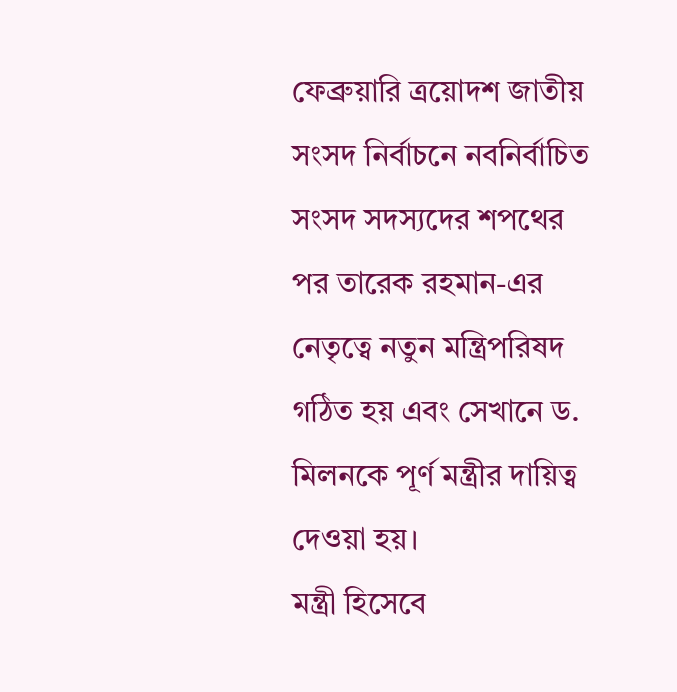ফেব্রুয়ারি ত্রয়োদশ জাতীয় সংসদ নির্বাচনে নবনির্বাচিত সংসদ সদস্যদের শপথের পর তারেক রহমান-এর নেতৃত্বে নতুন মন্ত্রিপরিষদ গঠিত হয় এবং সেখানে ড. মিলনকে পূর্ণ মন্ত্রীর দায়িত্ব দেওয়া হয়।
মন্ত্রী হিসেবে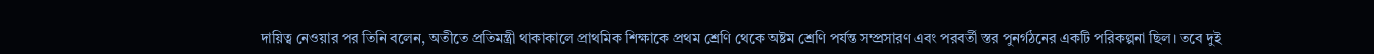দায়িত্ব নেওয়ার পর তিনি বলেন, অতীতে প্রতিমন্ত্রী থাকাকালে প্রাথমিক শিক্ষাকে প্রথম শ্রেণি থেকে অষ্টম শ্রেণি পর্যন্ত সম্প্রসারণ এবং পরবর্তী স্তর পুনর্গঠনের একটি পরিকল্পনা ছিল। তবে দুই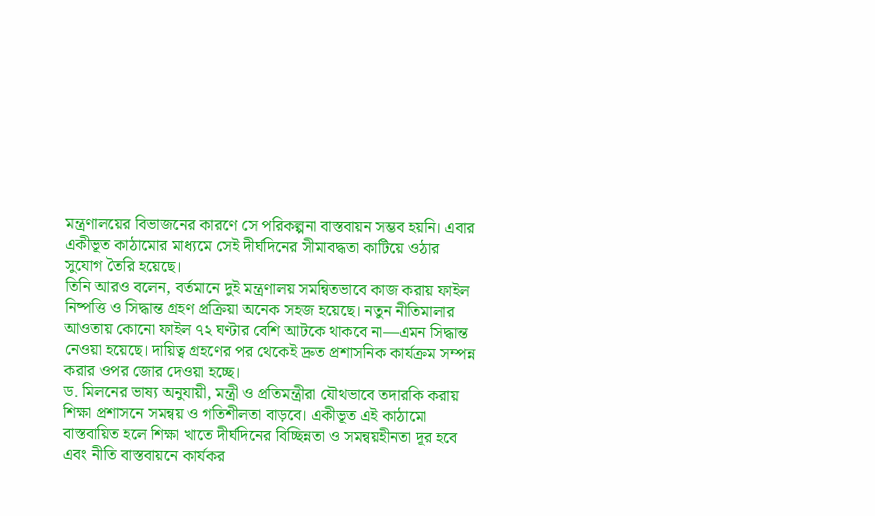মন্ত্রণালয়ের বিভাজনের কারণে সে পরিকল্পনা বাস্তবায়ন সম্ভব হয়নি। এবার একীভূত কাঠামোর মাধ্যমে সেই দীর্ঘদিনের সীমাবদ্ধতা কাটিয়ে ওঠার সুযোগ তৈরি হয়েছে।
তিনি আরও বলেন, বর্তমানে দুই মন্ত্রণালয় সমন্বিতভাবে কাজ করায় ফাইল নিষ্পত্তি ও সিদ্ধান্ত গ্রহণ প্রক্রিয়া অনেক সহজ হয়েছে। নতুন নীতিমালার আওতায় কোনো ফাইল ৭২ ঘণ্টার বেশি আটকে থাকবে না—এমন সিদ্ধান্ত নেওয়া হয়েছে। দায়িত্ব গ্রহণের পর থেকেই দ্রুত প্রশাসনিক কার্যক্রম সম্পন্ন করার ওপর জোর দেওয়া হচ্ছে।
ড. মিলনের ভাষ্য অনুযায়ী, মন্ত্রী ও প্রতিমন্ত্রীরা যৌথভাবে তদারকি করায় শিক্ষা প্রশাসনে সমন্বয় ও গতিশীলতা বাড়বে। একীভূত এই কাঠামো বাস্তবায়িত হলে শিক্ষা খাতে দীর্ঘদিনের বিচ্ছিন্নতা ও সমন্বয়হীনতা দূর হবে এবং নীতি বাস্তবায়নে কার্যকর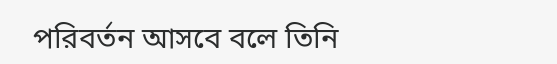পরিবর্তন আসবে বলে তিনি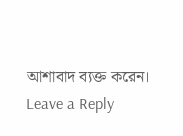আশাবাদ ব্যক্ত করেন।
Leave a Reply